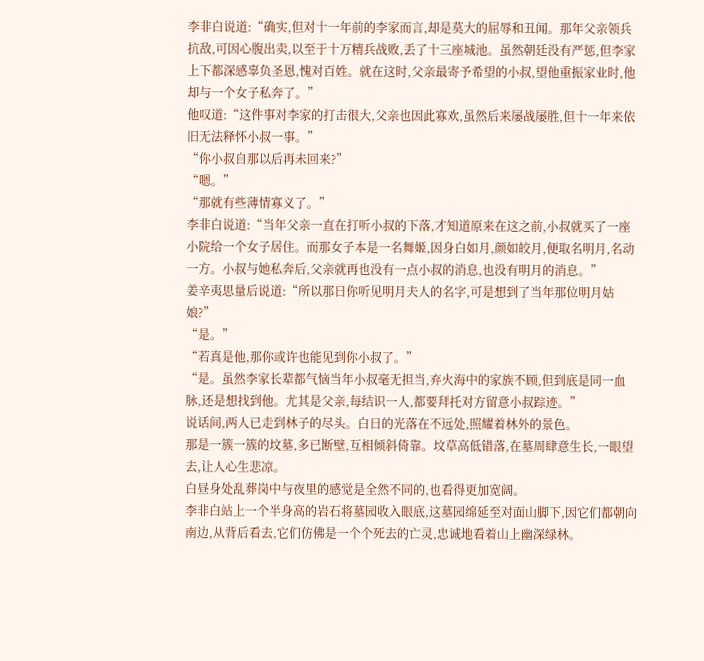李非白说道:“确实,但对十一年前的李家而言,却是莫大的屈辱和丑闻。那年父亲领兵抗敌,可因心腹出卖,以至于十万精兵战败,丢了十三座城池。虽然朝廷没有严惩,但李家上下都深感辜负圣恩,愧对百姓。就在这时,父亲最寄予希望的小叔,望他重振家业时,他却与一个女子私奔了。”
他叹道:“这件事对李家的打击很大,父亲也因此寡欢,虽然后来屡战屡胜,但十一年来依旧无法释怀小叔一事。”
“你小叔自那以后再未回来?”
“嗯。”
“那就有些薄情寡义了。”
李非白说道:“当年父亲一直在打听小叔的下落,才知道原来在这之前,小叔就买了一座小院给一个女子居住。而那女子本是一名舞姬,因身白如月,颜如皎月,便取名明月,名动一方。小叔与她私奔后,父亲就再也没有一点小叔的消息,也没有明月的消息。”
姜辛夷思量后说道:“所以那日你听见明月夫人的名字,可是想到了当年那位明月姑娘?”
“是。”
“若真是他,那你或许也能见到你小叔了。”
“是。虽然李家长辈都气恼当年小叔毫无担当,弃火海中的家族不顾,但到底是同一血脉,还是想找到他。尤其是父亲,每结识一人,都要拜托对方留意小叔踪迹。”
说话间,两人已走到林子的尽头。白日的光落在不远处,照耀着林外的景色。
那是一簇一簇的坟墓,多已断壁,互相倾斜倚靠。坟草高低错落,在墓周肆意生长,一眼望去,让人心生悲凉。
白昼身处乱葬岗中与夜里的感觉是全然不同的,也看得更加宽阔。
李非白站上一个半身高的岩石将墓园收入眼底,这墓园绵延至对面山脚下,因它们都朝向南边,从背后看去,它们仿佛是一个个死去的亡灵,忠诚地看着山上幽深绿林。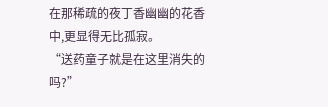在那稀疏的夜丁香幽幽的花香中,更显得无比孤寂。
“送药童子就是在这里消失的吗?”